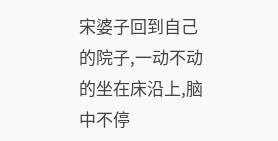宋婆子回到自己的院子,一动不动的坐在床沿上,脑中不停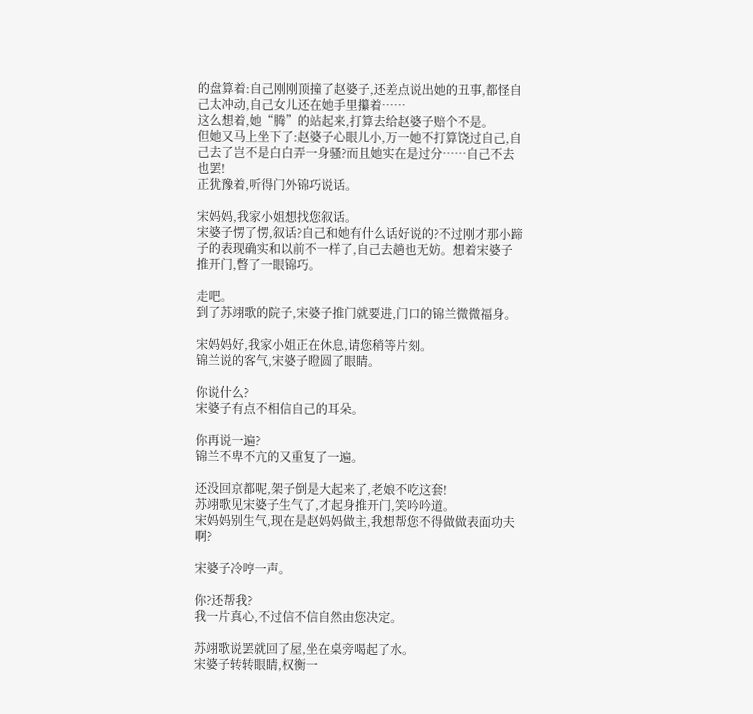的盘算着:自己刚刚顶撞了赵婆子,还差点说出她的丑事,都怪自己太冲动,自己女儿还在她手里攥着……
这么想着,她“腾”的站起来,打算去给赵婆子赔个不是。
但她又马上坐下了:赵婆子心眼儿小,万一她不打算饶过自己,自己去了岂不是白白弄一身骚?而且她实在是过分……自己不去也罢!
正犹豫着,听得门外锦巧说话。

宋妈妈,我家小姐想找您叙话。
宋婆子愣了愣,叙话?自己和她有什么话好说的?不过刚才那小蹄子的表现确实和以前不一样了,自己去趟也无妨。想着宋婆子推开门,暼了一眼锦巧。

走吧。
到了苏翊歌的院子,宋婆子推门就要进,门口的锦兰微微福身。

宋妈妈好,我家小姐正在休息,请您稍等片刻。
锦兰说的客气,宋婆子瞪圆了眼睛。

你说什么?
宋婆子有点不相信自己的耳朵。

你再说一遍?
锦兰不卑不亢的又重复了一遍。

还没回京都呢,架子倒是大起来了,老娘不吃这套!
苏翊歌见宋婆子生气了,才起身推开门,笑吟吟道。
宋妈妈别生气,现在是赵妈妈做主,我想帮您不得做做表面功夫啊?

宋婆子冷哼一声。

你?还帮我?
我一片真心,不过信不信自然由您决定。

苏翊歌说罢就回了屋,坐在桌旁喝起了水。
宋婆子转转眼睛,权衡一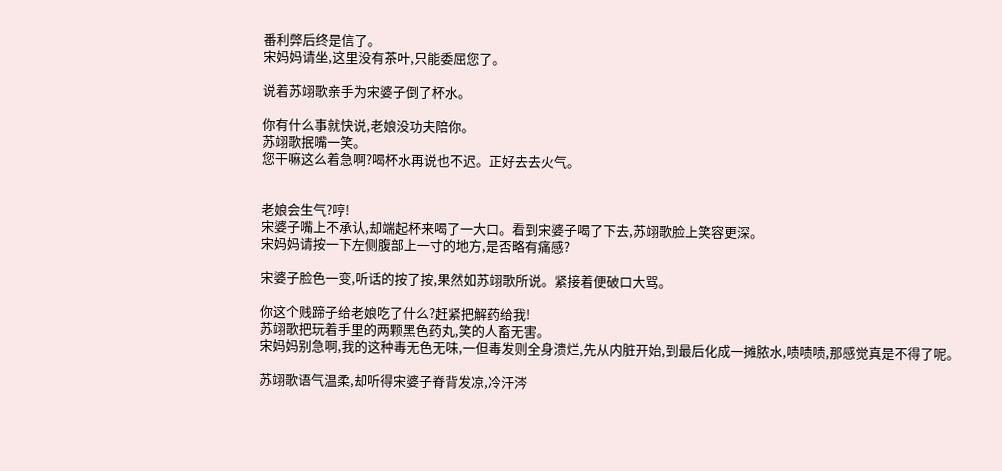番利弊后终是信了。
宋妈妈请坐,这里没有茶叶,只能委屈您了。

说着苏翊歌亲手为宋婆子倒了杯水。

你有什么事就快说,老娘没功夫陪你。
苏翊歌抿嘴一笑。
您干嘛这么着急啊?喝杯水再说也不迟。正好去去火气。


老娘会生气?哼!
宋婆子嘴上不承认,却端起杯来喝了一大口。看到宋婆子喝了下去,苏翊歌脸上笑容更深。
宋妈妈请按一下左侧腹部上一寸的地方,是否略有痛感?

宋婆子脸色一变,听话的按了按,果然如苏翊歌所说。紧接着便破口大骂。

你这个贱蹄子给老娘吃了什么?赶紧把解药给我!
苏翊歌把玩着手里的两颗黑色药丸,笑的人畜无害。
宋妈妈别急啊,我的这种毒无色无味,一但毒发则全身溃烂,先从内脏开始,到最后化成一摊脓水,啧啧啧,那感觉真是不得了呢。

苏翊歌语气温柔,却听得宋婆子脊背发凉,冷汗涔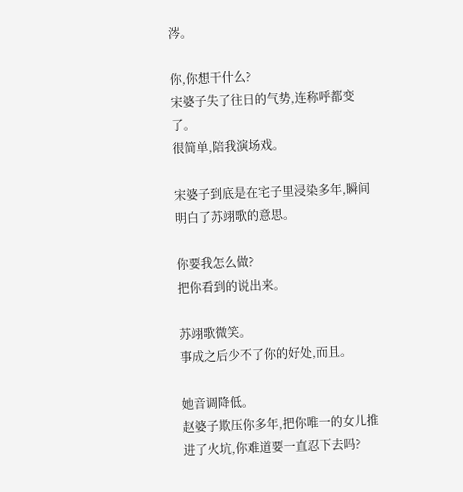涔。

你,你想干什么?
宋婆子失了往日的气势,连称呼都变了。
很简单,陪我演场戏。

宋婆子到底是在宅子里浸染多年,瞬间明白了苏翊歌的意思。

你要我怎么做?
把你看到的说出来。

苏翊歌微笑。
事成之后少不了你的好处,而且。

她音调降低。
赵婆子欺压你多年,把你唯一的女儿推进了火坑,你难道要一直忍下去吗?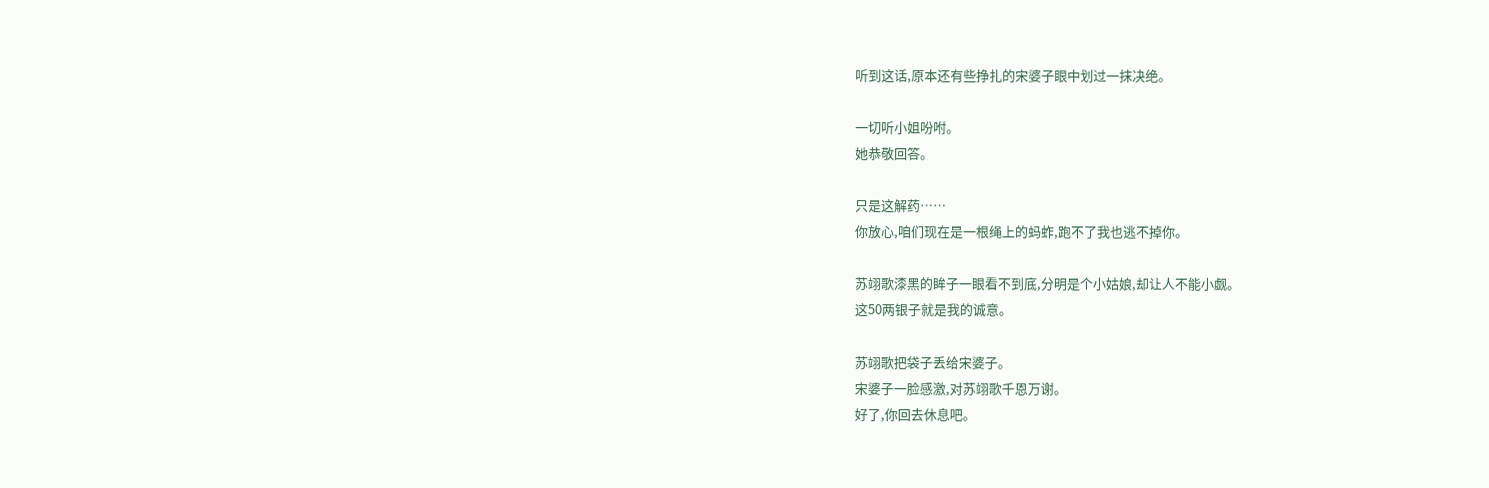听到这话,原本还有些挣扎的宋婆子眼中划过一抹决绝。

一切听小姐吩咐。
她恭敬回答。

只是这解药……
你放心,咱们现在是一根绳上的蚂蚱,跑不了我也逃不掉你。

苏翊歌漆黑的眸子一眼看不到底,分明是个小姑娘,却让人不能小觑。
这50两银子就是我的诚意。

苏翊歌把袋子丢给宋婆子。
宋婆子一脸感激,对苏翊歌千恩万谢。
好了,你回去休息吧。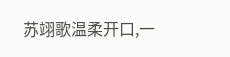苏翊歌温柔开口,一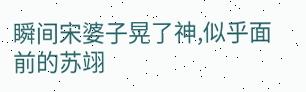瞬间宋婆子晃了神,似乎面前的苏翊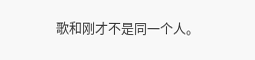歌和刚才不是同一个人。